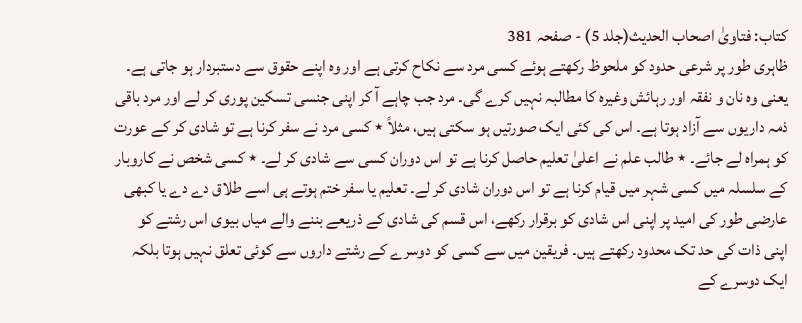کتاب: فتاویٰ اصحاب الحدیث(جلد 5) - صفحہ 381
ظاہری طور پر شرعی حدود کو ملحوظ رکھتے ہوئے کسی مرد سے نکاح کرتی ہے اور وہ اپنے حقوق سے دستبردار ہو جاتی ہے۔ یعنی وہ نان و نفقہ اور رہائش وغیرہ کا مطالبہ نہیں کرے گی۔ مرد جب چاہے آ کر اپنی جنسی تسکین پوری کر لے اور مرد باقی ذمہ داریوں سے آزاد ہوتا ہے۔ اس کی کئی ایک صورتیں ہو سکتی ہیں، مثلاً ٭ کسی مرد نے سفر کرنا ہے تو شادی کر کے عورت کو ہمراہ لے جائے۔ ٭ طالب علم نے اعلیٰ تعلیم حاصل کرنا ہے تو اس دوران کسی سے شادی کر لے۔ ٭ کسی شخص نے کاروبار کے سلسلہ میں کسی شہر میں قیام کرنا ہے تو اس دوران شادی کر لے۔ تعلیم یا سفر ختم ہوتے ہی اسے طلاق دے دے یا کبھی عارضی طور کی امید پر اپنی اس شادی کو برقرار رکھے، اس قسم کی شادی کے ذریعے بننے والے میاں بیوی اس رشتے کو اپنی ذات کی حد تک محدود رکھتے ہیں۔ فریقین میں سے کسی کو دوسرے کے رشتے داروں سے کوئی تعلق نہیں ہوتا بلکہ ایک دوسرے کے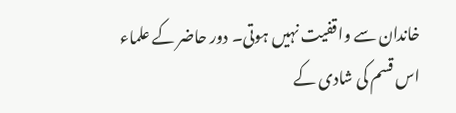خاندان سے واقفیت نہیں ہوتی۔ دور حاضر کے علماء اس قسم کی شادی کے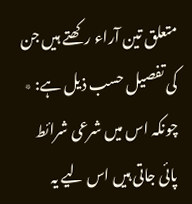متعلق تین آراء رکھتے ہیں جن کی تفصیل حسب ذیل ہے: ٭ چونکہ اس میں شرعی شرائط پائی جاتی ہیں اس لیے یہ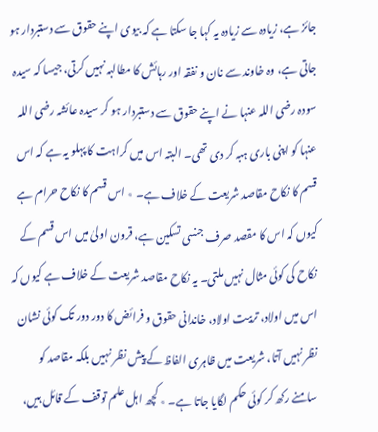جائز ہے، زیادہ سے زیادہ یہ کہا جا سکتا ہے کہ بیوی اپنے حقوق سے دستبردار ہو جاتی ہے، وہ خاوند سے نان و نفقہ اور رہائش کا مطالبہ نہیں کرتی، جیسا کہ سیدہ سودہ رضی اللہ عنہا نے اپنے حقوق سے دستبردار ہو کر سیدہ عائشہ رضی اللہ عنہا کو اپنی باری ہبہ کر دی تھی۔ البتہ اس میں کراہت کا پہلو یہ ہے کہ اس قسم کا نکاح مقاصد شریعت کے خلاف ہے۔ ٭ اس قسم کا نکاح حرام ہے کیوں کہ اس کا مقصد صرف جنسی تسکین ہے، قرون اولیٰ میں اس قسم کے نکاح کی کوئی مثال نہیں ملتی۔ یہ نکاح مقاصد شریعت کے خلاف ہے کیوں کہ اس میں اولاد، تربیت اولاد، خاندانی حقوق و فرائض کا دور دور تک کوئی نشان نظر نہیں آتا، شریعت میں ظاہری الفاظ کے پیش نظر نہیں بلکہ مقاصد کو سامنے رکھ کر کوئی حکم لگایا جاتا ہے۔ ٭ کچھ اہل علم توقف کے قائل ہیں،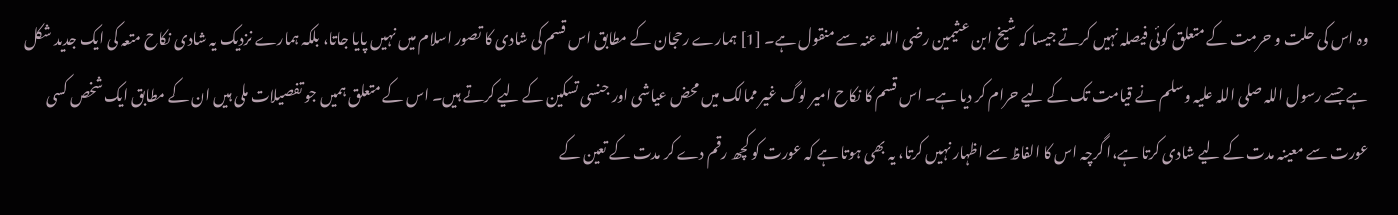وہ اس کی حلت و حرمت کے متعلق کوئی فیصلہ نہیں کرتے جیسا کہ شیخ ابن عثیمین رضی اللہ عنہ سے منقول ہے۔ [1] ہمارے رحجان کے مطابق اس قسم کی شادی کا تصور اسلام میں نہیں پایا جاتا، بلکہ ہمارے نزدیک یہ شادی نکاح متعہ کی ایک جدید شکل ہے جسے رسول اللہ صلی اللہ علیہ وسلم نے قیامت تک کے لیے حرام کر دیا ہے۔ اس قسم کا نکاح امیر لوگ غیر ممالک میں محض عیاشی اور جنسی تسکین کے لیے کرتے ہیں۔ اس کے متعلق ہمیں جو تفصیلات ملی ہیں ان کے مطابق ایک شخص کسی عورت سے معینہ مدت کے لیے شادی کرتا ہے،ا گرچہ اس کا الفاظ سے اظہار نہیں کرتا، یہ بھی ہوتا ہے کہ عورت کو کچھ رقم دے کر مدت کے تعین کے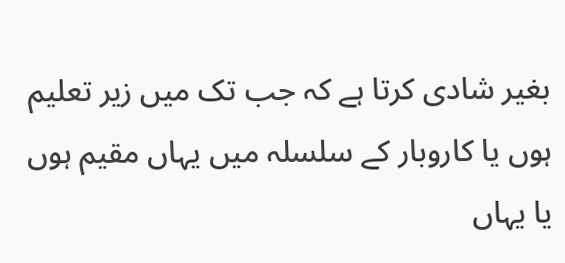بغیر شادی کرتا ہے کہ جب تک میں زیر تعلیم ہوں یا کاروبار کے سلسلہ میں یہاں مقیم ہوں یا یہاں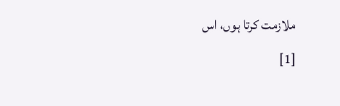ملازمت کرتا ہوں، اس
[1]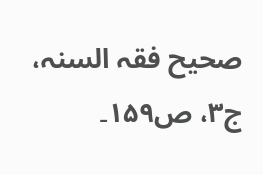صحیح فقہ السنہ، ج۳، ص۱۵۹۔